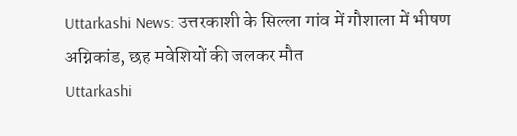Uttarkashi News: उत्तरकाशी के सिल्ला गांव में गौशाला में भीषण अग्निकांड, छह मवेशियों की जलकर मौत
Uttarkashi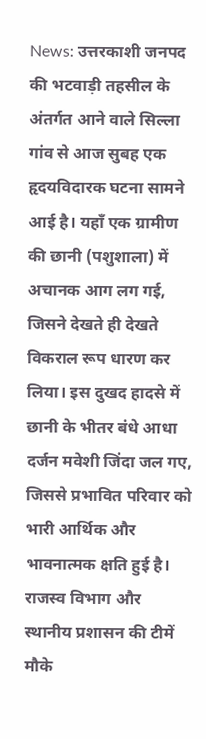News: उत्तरकाशी जनपद की भटवाड़ी तहसील के अंतर्गत आने वाले सिल्ला गांव से आज सुबह एक हृदयविदारक घटना सामने आई है। यहाँ एक ग्रामीण की छानी (पशुशाला) में अचानक आग लग गई, जिसने देखते ही देखते विकराल रूप धारण कर लिया। इस दुखद हादसे में छानी के भीतर बंधे आधा दर्जन मवेशी जिंदा जल गए, जिससे प्रभावित परिवार को भारी आर्थिक और भावनात्मक क्षति हुई है। राजस्व विभाग और स्थानीय प्रशासन की टीमें मौके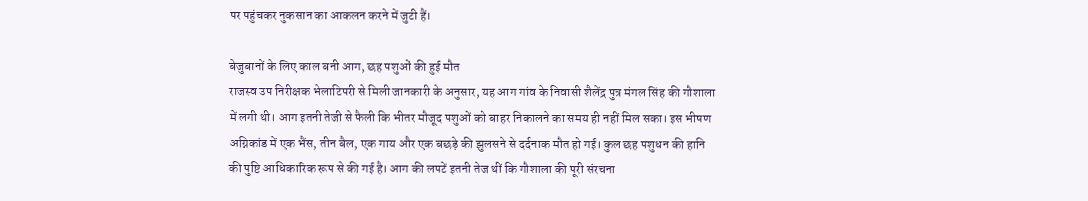पर पहुंचकर नुकसान का आकलन करने में जुटी हैं।

बेजुबानों के लिए काल बनी आग, छह पशुओं की हुई मौत
राजस्व उप निरीक्षक भेलाटिपरी से मिली जानकारी के अनुसार, यह आग गांव के निवासी शैलेंद्र पुत्र मंगल सिंह की गौशाला में लगी थी। आग इतनी तेजी से फैली कि भीतर मौजूद पशुओं को बाहर निकालने का समय ही नहीं मिल सका। इस भीषण अग्निकांड में एक भैंस, तीन बैल, एक गाय और एक बछड़े की झुलसने से दर्दनाक मौत हो गई। कुल छह पशुधन की हानि की पुष्टि आधिकारिक रूप से की गई है। आग की लपटें इतनी तेज थीं कि गौशाला की पूरी संरचना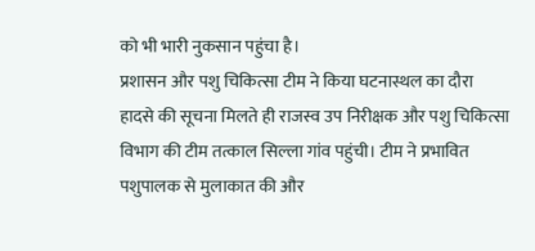को भी भारी नुकसान पहुंचा है।
प्रशासन और पशु चिकित्सा टीम ने किया घटनास्थल का दौरा
हादसे की सूचना मिलते ही राजस्व उप निरीक्षक और पशु चिकित्सा विभाग की टीम तत्काल सिल्ला गांव पहुंची। टीम ने प्रभावित पशुपालक से मुलाकात की और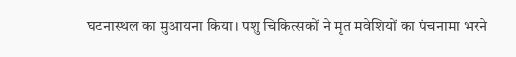घटनास्थल का मुआयना किया। पशु चिकित्सकों ने मृत मवेशियों का पंचनामा भरने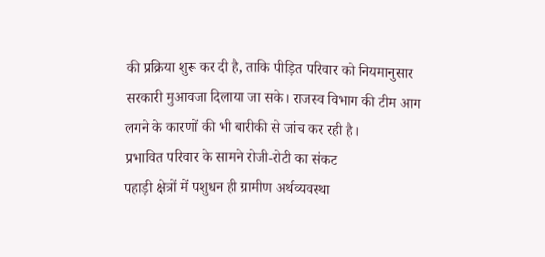की प्रक्रिया शुरू कर दी है, ताकि पीड़ित परिवार को नियमानुसार सरकारी मुआवजा दिलाया जा सके। राजस्व विभाग की टीम आग लगने के कारणों की भी बारीकी से जांच कर रही है।
प्रभावित परिवार के सामने रोजी-रोटी का संकट
पहाड़ी क्षेत्रों में पशुधन ही ग्रामीण अर्थव्यवस्था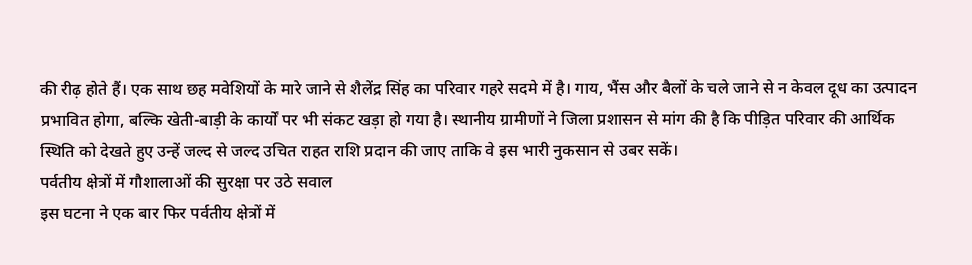की रीढ़ होते हैं। एक साथ छह मवेशियों के मारे जाने से शैलेंद्र सिंह का परिवार गहरे सदमे में है। गाय, भैंस और बैलों के चले जाने से न केवल दूध का उत्पादन प्रभावित होगा, बल्कि खेती-बाड़ी के कार्यों पर भी संकट खड़ा हो गया है। स्थानीय ग्रामीणों ने जिला प्रशासन से मांग की है कि पीड़ित परिवार की आर्थिक स्थिति को देखते हुए उन्हें जल्द से जल्द उचित राहत राशि प्रदान की जाए ताकि वे इस भारी नुकसान से उबर सकें।
पर्वतीय क्षेत्रों में गौशालाओं की सुरक्षा पर उठे सवाल
इस घटना ने एक बार फिर पर्वतीय क्षेत्रों में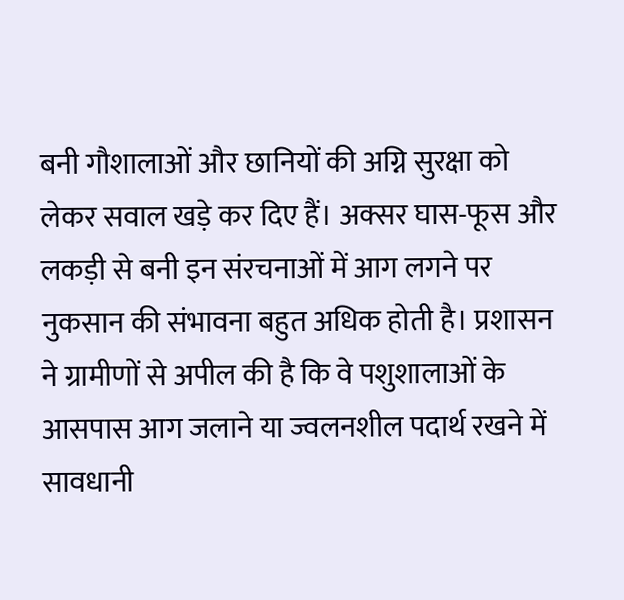बनी गौशालाओं और छानियों की अग्नि सुरक्षा को लेकर सवाल खड़े कर दिए हैं। अक्सर घास-फूस और लकड़ी से बनी इन संरचनाओं में आग लगने पर नुकसान की संभावना बहुत अधिक होती है। प्रशासन ने ग्रामीणों से अपील की है कि वे पशुशालाओं के आसपास आग जलाने या ज्वलनशील पदार्थ रखने में सावधानी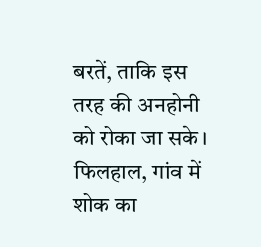बरतें, ताकि इस तरह की अनहोनी को रोका जा सके। फिलहाल, गांव में शोक का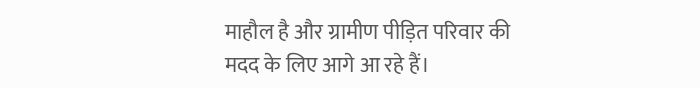माहौल है और ग्रामीण पीड़ित परिवार की मदद के लिए आगे आ रहे हैं।